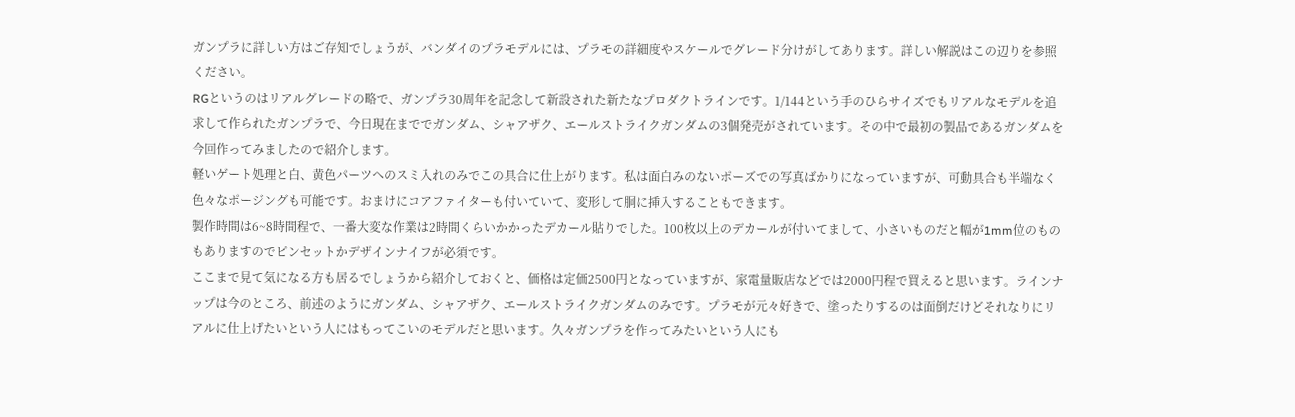ガンプラに詳しい方はご存知でしょうが、バンダイのプラモデルには、プラモの詳細度やスケールでグレード分けがしてあります。詳しい解説はこの辺りを参照ください。
RGというのはリアルグレードの略で、ガンプラ30周年を記念して新設された新たなプロダクトラインです。1/144という手のひらサイズでもリアルなモデルを追求して作られたガンプラで、今日現在まででガンダム、シャアザク、エールストライクガンダムの3個発売がされています。その中で最初の製品であるガンダムを今回作ってみましたので紹介します。
軽いゲート処理と白、黄色パーツへのスミ入れのみでこの具合に仕上がります。私は面白みのないポーズでの写真ばかりになっていますが、可動具合も半端なく色々なポージングも可能です。おまけにコアファイターも付いていて、変形して胴に挿入することもできます。
製作時間は6~8時間程で、一番大変な作業は2時間くらいかかったデカール貼りでした。100枚以上のデカールが付いてまして、小さいものだと幅が1mm位のものもありますのでピンセットかデザインナイフが必須です。
ここまで見て気になる方も居るでしょうから紹介しておくと、価格は定価2500円となっていますが、家電量販店などでは2000円程で買えると思います。ラインナップは今のところ、前述のようにガンダム、シャアザク、エールストライクガンダムのみです。プラモが元々好きで、塗ったりするのは面倒だけどそれなりにリアルに仕上げたいという人にはもってこいのモデルだと思います。久々ガンプラを作ってみたいという人にも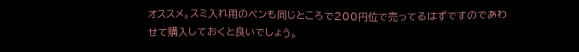オススメ。スミ入れ用のペンも同じところで200円位で売ってるはずですのであわせて購入しておくと良いでしょう。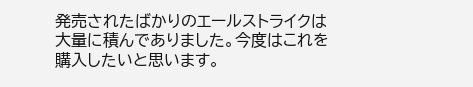発売されたばかりのエールストライクは大量に積んでありました。今度はこれを購入したいと思います。